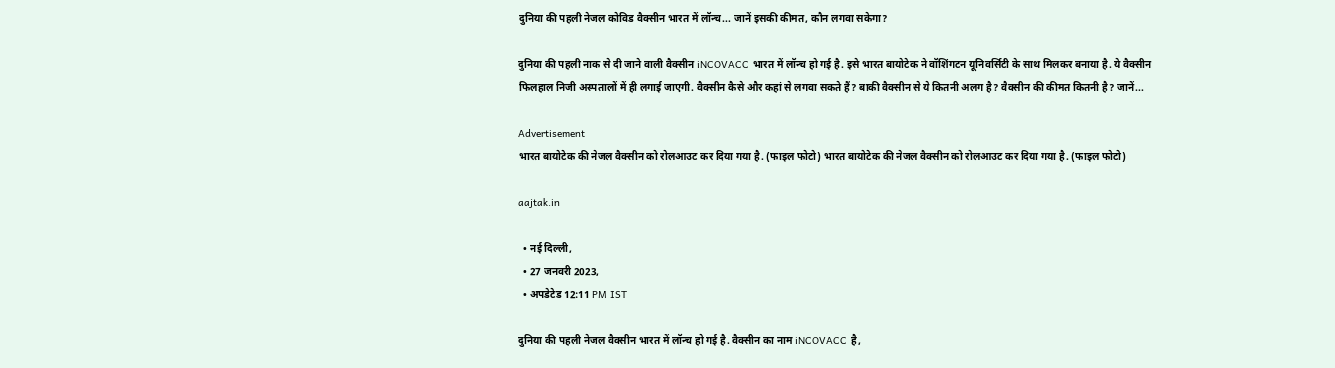दुनिया की पहली नेजल कोविड वैक्सीन भारत में लॉन्च... जानें इसकी कीमत, कौन लगवा सकेगा?

दुनिया की पहली नाक से दी जाने वाली वैक्सीन iNCOVACC भारत में लॉन्च हो गई है. इसे भारत बायोटेक ने वॉशिंगटन यूनिवर्सिटी के साथ मिलकर बनाया है. ये वैक्सीन फिलहाल निजी अस्पतालों में ही लगाई जाएगी. वैक्सीन कैसे और कहां से लगवा सकते हैं? बाकी वैक्सीन से ये कितनी अलग है? वैक्सीन की कीमत कितनी है? जानें...

Advertisement
भारत बायोटेक की नेजल वैक्सीन को रोलआउट कर दिया गया है. (फाइल फोटो) भारत बायोटेक की नेजल वैक्सीन को रोलआउट कर दिया गया है. (फाइल फोटो)

aajtak.in

  • नई दिल्ली,
  • 27 जनवरी 2023,
  • अपडेटेड 12:11 PM IST

दुनिया की पहली नेजल वैक्सीन भारत में लॉन्च हो गई है. वैक्सीन का नाम iNCOVACC है,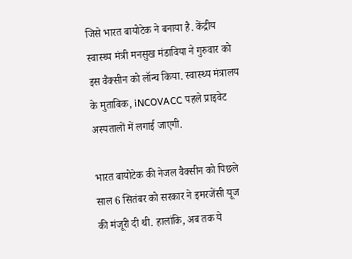जिसे भारत बायोटेक ने बनाया है. केंद्रीय स्वास्थ्य मंत्री मनसुख मंडाविया ने गुरुवार को इस वैक्सीन को लॉन्च किया. स्वास्थ्य मंत्रालय के मुताबिक, iNCOVACC पहले प्राइवेट अस्पतालों में लगाई जाएगी.

भारत बायोटेक की नेजल वैक्सीन को पिछले साल 6 सितंबर को सरकार ने इमरजेंसी यूज की मंजूरी दी थी. हालांकि, अब तक ये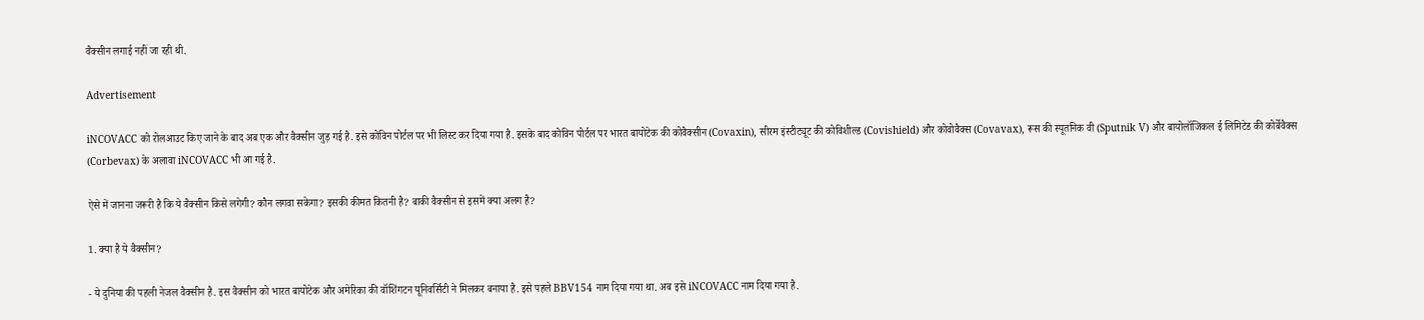वैक्सीन लगाई नहीं जा रही थी.

Advertisement

iNCOVACC को रोलआउट किए जाने के बाद अब एक और वैक्सीन जुड़ गई है. इसे कोविन पोर्टल पर भी लिस्ट कर दिया गया है. इसके बाद कोविन पोर्टल पर भारत बायोटेक की कोवैक्सीन (Covaxin), सीरम इंस्टीट्यूट की कोविशील्ड (Covishield) और कोवोवैक्स (Covavax), रूस की स्पूतनिक वी (Sputnik V) और बायोलॉजिकल ई लिमिटेड की कोर्बेवैक्स (Corbevax) के अलावा iNCOVACC भी आ गई है.

ऐसे में जानना जरूरी है कि ये वैक्सीन किसे लगेगी? कौन लगवा सकेगा? इसकी कीमत कितनी है? बाकी वैक्सीन से इसमें क्या अलग है?

1. क्या है ये वैक्सीन?

- ये दुनिया की पहली नेजल वैक्सीन है. इस वैक्सीन को भारत बायोटेक और अमेरिका की वॉशिंगटन यूनिवर्सिटी ने मिलकर बनाया है. इसे पहले BBV154 नाम दिया गया था. अब इसे iNCOVACC नाम दिया गया है.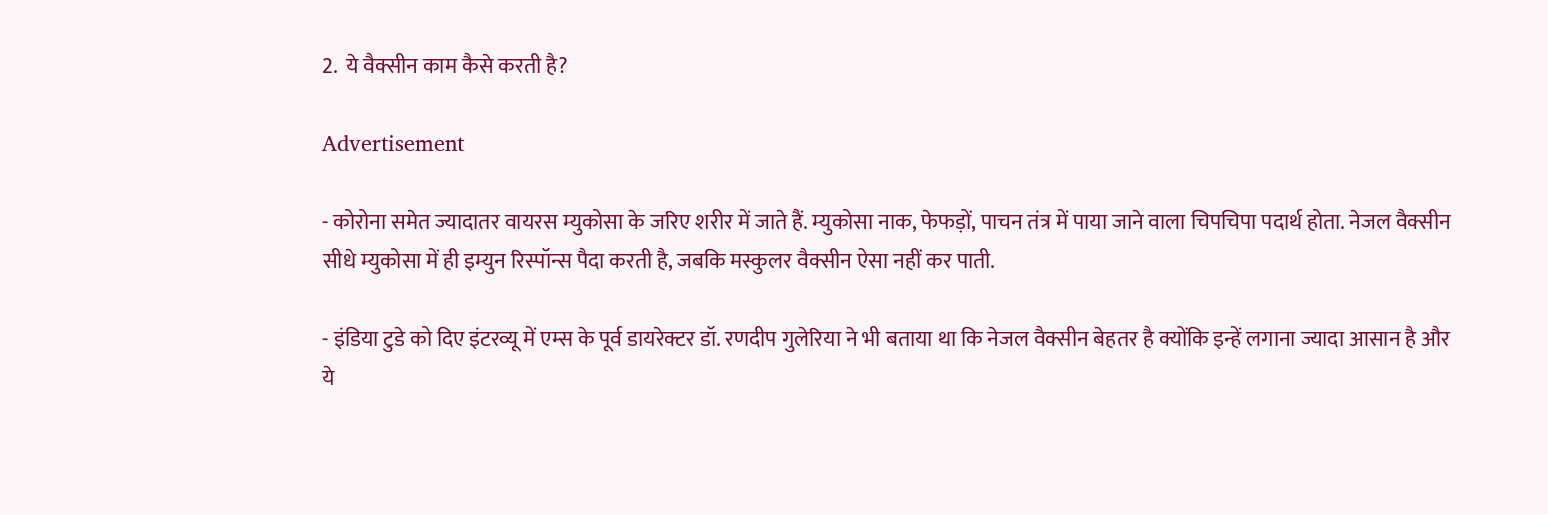2.  ये वैक्सीन काम कैसे करती है?

Advertisement

- कोरोना समेत ज्यादातर वायरस म्युकोसा के जरिए शरीर में जाते हैं. म्युकोसा नाक, फेफड़ों, पाचन तंत्र में पाया जाने वाला चिपचिपा पदार्थ होता. नेजल वैक्सीन सीधे म्युकोसा में ही इम्युन रिस्पॉन्स पैदा करती है, जबकि मस्कुलर वैक्सीन ऐसा नहीं कर पाती.

- इंडिया टुडे को दिए इंटरव्यू में एम्स के पूर्व डायरेक्टर डॉ. रणदीप गुलेरिया ने भी बताया था कि नेजल वैक्सीन बेहतर है क्योंकि इन्हें लगाना ज्यादा आसान है और ये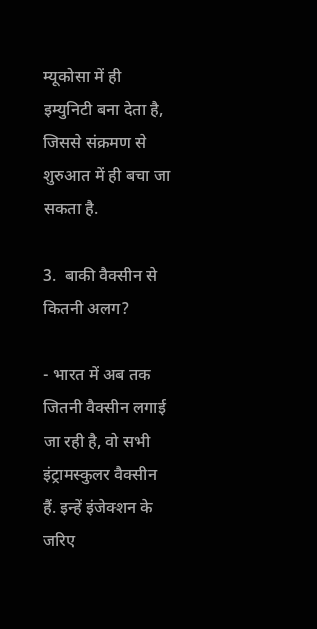म्यूकोसा में ही इम्युनिटी बना देता है, जिससे संक्रमण से शुरुआत में ही बचा जा सकता है.

3.  बाकी वैक्सीन से कितनी अलग?

- भारत में अब तक जितनी वैक्सीन लगाई जा रही है, वो सभी इंट्रामस्कुलर वैक्सीन हैं. इन्हें इंजेक्शन के जरिए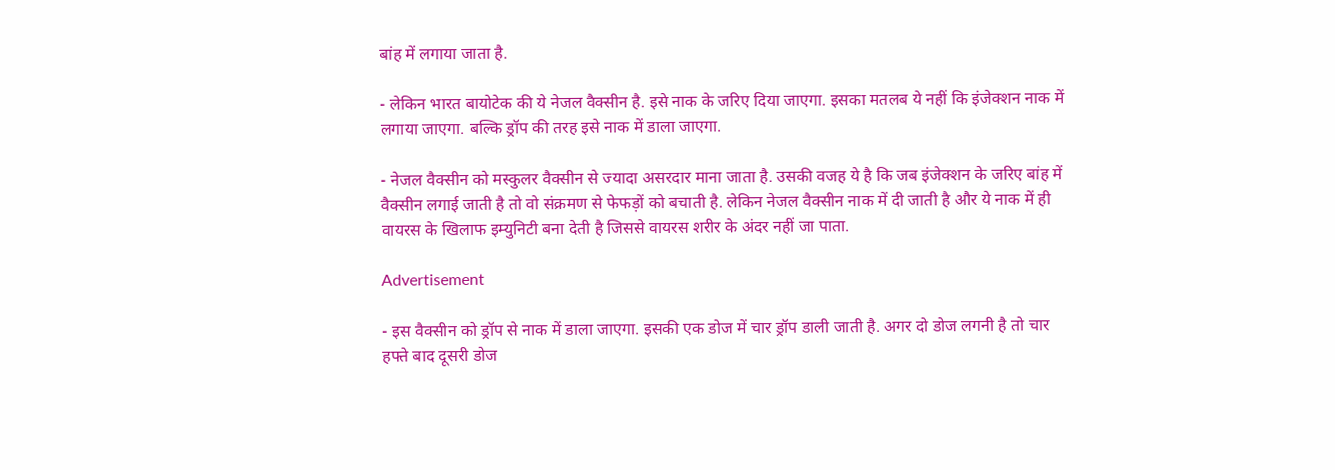बांह में लगाया जाता है.

- लेकिन भारत बायोटेक की ये नेजल वैक्सीन है. इसे नाक के जरिए दिया जाएगा. इसका मतलब ये नहीं कि इंजेक्शन नाक में लगाया जाएगा. बल्कि ड्रॉप की तरह इसे नाक में डाला जाएगा.

- नेजल वैक्सीन को मस्कुलर वैक्सीन से ज्यादा असरदार माना जाता है. उसकी वजह ये है कि जब इंजेक्शन के जरिए बांह में वैक्सीन लगाई जाती है तो वो संक्रमण से फेफड़ों को बचाती है. लेकिन नेजल वैक्सीन नाक में दी जाती है और ये नाक में ही वायरस के खिलाफ इम्युनिटी बना देती है जिससे वायरस शरीर के अंदर नहीं जा पाता.

Advertisement

- इस वैक्सीन को ड्रॉप से नाक में डाला जाएगा. इसकी एक डोज में चार ड्रॉप डाली जाती है. अगर दो डोज लगनी है तो चार हफ्ते बाद दूसरी डोज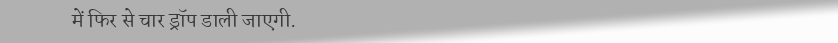में फिर से चार ड्रॉप डाली जाएगी.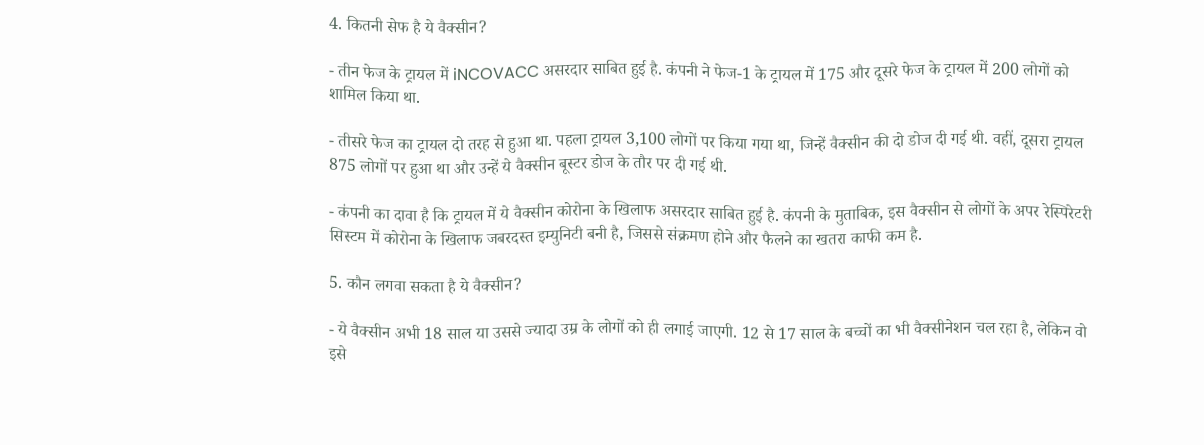4. कितनी सेफ है ये वैक्सीन?

- तीन फेज के ट्रायल में iNCOVACC असरदार साबित हुई है. कंपनी ने फेज-1 के ट्रायल में 175 और दूसरे फेज के ट्रायल में 200 लोगों को शामिल किया था.

- तीसरे फेज का ट्रायल दो तरह से हुआ था. पहला ट्रायल 3,100 लोगों पर किया गया था, जिन्हें वैक्सीन की दो डोज दी गई थी. वहीं, दूसरा ट्रायल 875 लोगों पर हुआ था और उन्हें ये वैक्सीन बूस्टर डोज के तौर पर दी गई थी.

- कंपनी का दावा है कि ट्रायल में ये वैक्सीन कोरोना के खिलाफ असरदार साबित हुई है. कंपनी के मुताबिक, इस वैक्सीन से लोगों के अपर रेस्पिरेटरी सिस्टम में कोरोना के खिलाफ जबरदस्त इम्युनिटी बनी है, जिससे संक्रमण होने और फैलने का खतरा काफी कम है.

5. कौन लगवा सकता है ये वैक्सीन?

- ये वैक्सीन अभी 18 साल या उससे ज्यादा उम्र के लोगों को ही लगाई जाएगी. 12 से 17 साल के बच्चों का भी वैक्सीनेशन चल रहा है, लेकिन वो इसे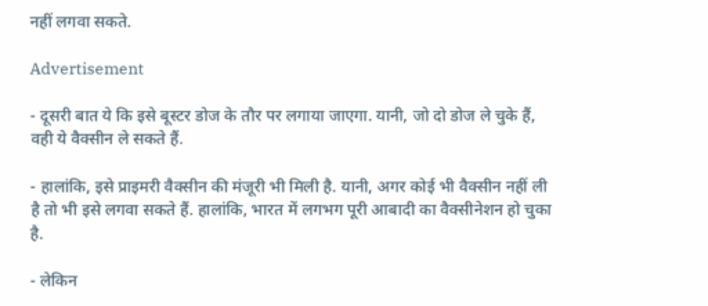नहीं लगवा सकते.

Advertisement

- दूसरी बात ये कि इसे बूस्टर डोज के तौर पर लगाया जाएगा. यानी, जो दो डोज ले चुके हैं, वही ये वैक्सीन ले सकते हैं.

- हालांकि, इसे प्राइमरी वैक्सीन की मंजूरी भी मिली है. यानी, अगर कोई भी वैक्सीन नहीं ली है तो भी इसे लगवा सकते हैं. हालांकि, भारत में लगभग पूरी आबादी का वैक्सीनेशन हो चुका है.

- लेकिन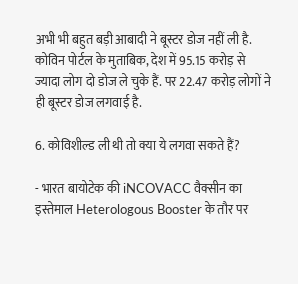अभी भी बहुत बड़ी आबादी ने बूस्टर डोज नहीं ली है. कोविन पोर्टल के मुताबिक, देश में 95.15 करोड़ से ज्यादा लोग दो डोज ले चुके हैं. पर 22.47 करोड़ लोगों ने ही बूस्टर डोज लगवाई है.

6. कोविशील्ड ली थी तो क्या ये लगवा सकते हैं?

- भारत बायोटेक की iNCOVACC वैक्सीन का इस्तेमाल Heterologous Booster के तौर पर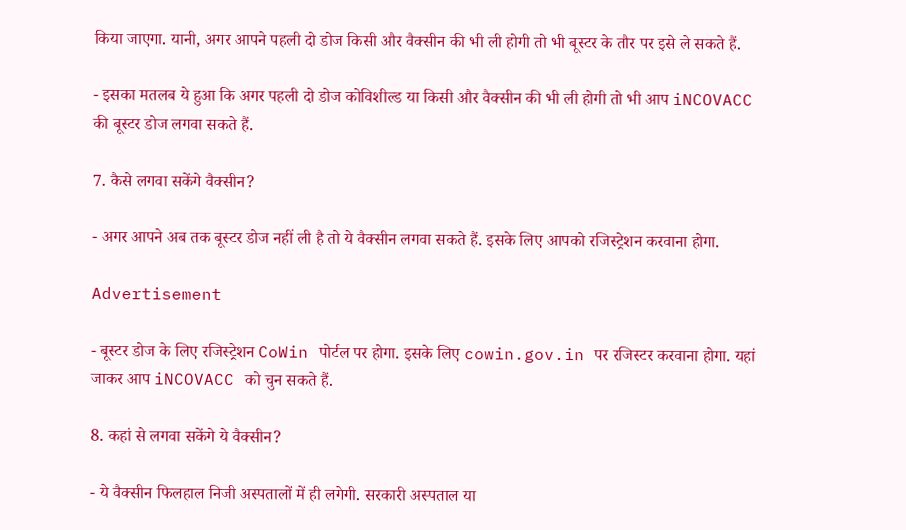किया जाएगा. यानी, अगर आपने पहली दो डोज किसी और वैक्सीन की भी ली होगी तो भी बूस्टर के तौर पर इसे ले सकते हैं.

- इसका मतलब ये हुआ कि अगर पहली दो डोज कोविशील्ड या किसी और वैक्सीन की भी ली होगी तो भी आप iNCOVACC की बूस्टर डोज लगवा सकते हैं.

7. कैसे लगवा सकेंगे वैक्सीन?

- अगर आपने अब तक बूस्टर डोज नहीं ली है तो ये वैक्सीन लगवा सकते हैं. इसके लिए आपको रजिस्ट्रेशन करवाना होगा.

Advertisement

- बूस्टर डोज के लिए रजिस्ट्रेशन CoWin पोर्टल पर होगा. इसके लिए cowin.gov.in पर रजिस्टर करवाना होगा. यहां जाकर आप iNCOVACC को चुन सकते हैं.

8. कहां से लगवा सकेंगे ये वैक्सीन?

- ये वैक्सीन फिलहाल निजी अस्पतालों में ही लगेगी. सरकारी अस्पताल या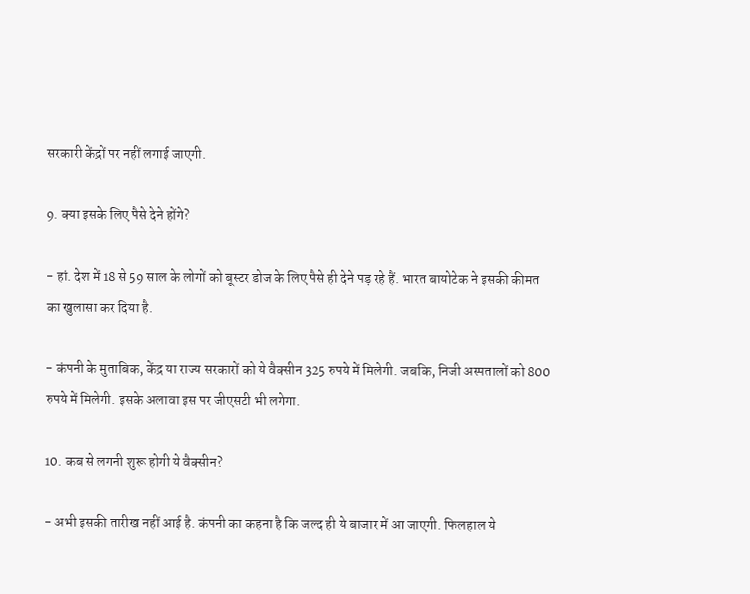सरकारी केंद्रों पर नहीं लगाई जाएगी.

9. क्या इसके लिए पैसे देने होंगे?

- हां. देश में 18 से 59 साल के लोगों को बूस्टर डोज के लिए पैसे ही देने पड़ रहे हैं. भारत बायोटेक ने इसकी कीमत का खुलासा कर दिया है.

- कंपनी के मुताबिक, केंद्र या राज्य सरकारों को ये वैक्सीन 325 रुपये में मिलेगी. जबकि, निजी अस्पतालों को 800 रुपये में मिलेगी. इसके अलावा इस पर जीएसटी भी लगेगा.

10. कब से लगनी शुरू होगी ये वैक्सीन?

- अभी इसकी तारीख नहीं आई है. कंपनी का कहना है कि जल्द ही ये बाजार में आ जाएगी. फिलहाल ये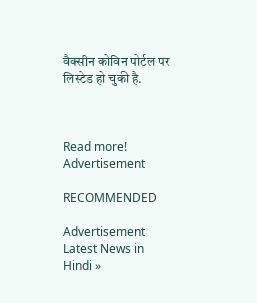वैक्सीन कोविन पोर्टल पर लिस्टेड हो चुकी है.



Read more!
Advertisement

RECOMMENDED

Advertisement
Latest News in Hindi »